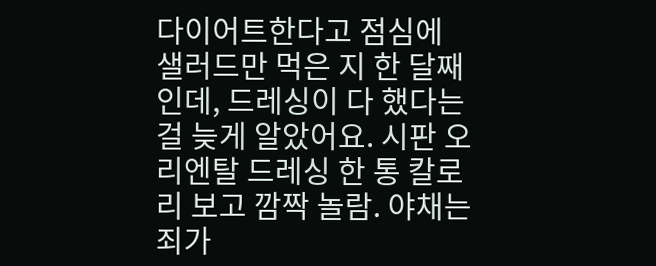다이어트한다고 점심에 샐러드만 먹은 지 한 달째인데, 드레싱이 다 했다는 걸 늦게 알았어요. 시판 오리엔탈 드레싱 한 통 칼로리 보고 깜짝 놀람. 야채는 죄가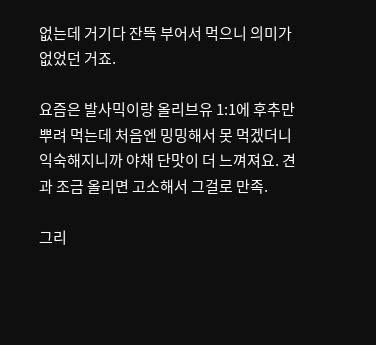없는데 거기다 잔뜩 부어서 먹으니 의미가 없었던 거죠.

요즘은 발사믹이랑 올리브유 1:1에 후추만 뿌려 먹는데 처음엔 밍밍해서 못 먹겠더니 익숙해지니까 야채 단맛이 더 느껴져요. 견과 조금 올리면 고소해서 그걸로 만족.

그리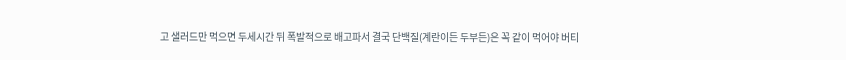고 샐러드만 먹으면 두세시간 뒤 폭발적으로 배고파서 결국 단백질(계란이든 두부든)은 꼭 같이 먹어야 버티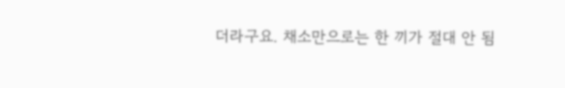더라구요. 채소만으로는 한 끼가 절대 안 됨